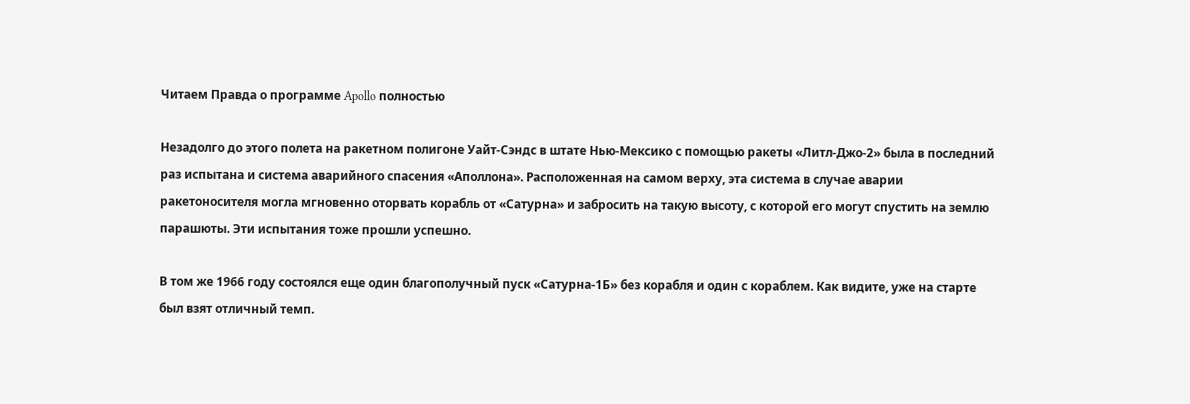Читаем Правда о программе Apollo полностью

Незадолго до этого полета на ракетном полигоне Уайт-Сэндс в штате Нью-Мексико с помощью ракеты «Литл-Джо-2» была в последний раз испытана и система аварийного спасения «Аполлона». Расположенная на самом верху, эта система в случае аварии ракетоносителя могла мгновенно оторвать корабль от «Сатурна» и забросить на такую высоту, с которой его могут спустить на землю парашюты. Эти испытания тоже прошли успешно.

В том же 1966 году состоялся еще один благополучный пуск «Сатурна-1Б» без корабля и один с кораблем. Как видите, уже на старте был взят отличный темп.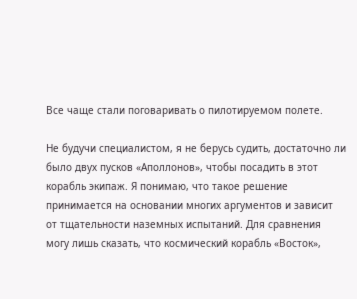Все чаще стали поговаривать о пилотируемом полете.

Не будучи специалистом, я не берусь судить, достаточно ли было двух пусков «Аполлонов», чтобы посадить в этот корабль экипаж. Я понимаю, что такое решение принимается на основании многих аргументов и зависит от тщательности наземных испытаний. Для сравнения могу лишь сказать, что космический корабль «Восток»,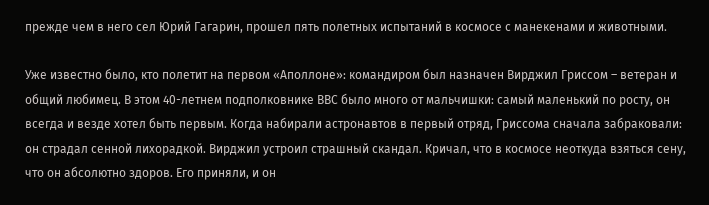прежде чем в него сел Юрий Гагарин, прошел пять полетных испытаний в космосе с манекенами и животными.

Уже известно было, кто полетит на первом «Аполлоне»: командиром был назначен Вирджил Гриссом – ветеран и общий любимец. В этом 40-летнем подполковнике ВВС было много от мальчишки: самый маленький по росту, он всегда и везде хотел быть первым. Когда набирали астронавтов в первый отряд, Гриссома сначала забраковали: он страдал сенной лихорадкой. Вирджил устроил страшный скандал. Кричал, что в космосе неоткуда взяться сену, что он абсолютно здоров. Его приняли, и он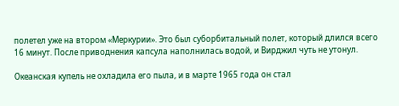полетел уже на втором «Меркурии». Это был суборбитальный полет, который длился всего 16 минут. После приводнения капсула наполнилась водой, и Вирджил чуть не утонул.

Океанская купель не охладила его пыла, и в марте 1965 года он стал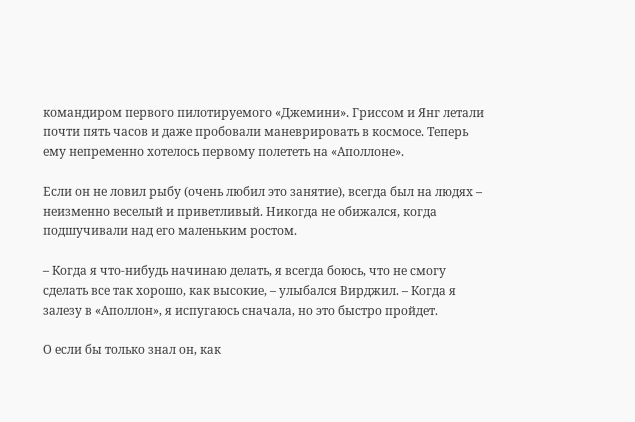командиром первого пилотируемого «Джемини». Гриссом и Янг летали почти пять часов и даже пробовали маневрировать в космосе. Теперь ему непременно хотелось первому полететь на «Аполлоне».

Если он не ловил рыбу (очень любил это занятие), всегда был на людях – неизменно веселый и приветливый. Никогда не обижался, когда подшучивали над его маленьким ростом.

– Когда я что-нибудь начинаю делать, я всегда боюсь, что не смогу сделать все так хорошо, как высокие, – улыбался Вирджил. – Когда я залезу в «Аполлон», я испугаюсь сначала, но это быстро пройдет.

О если бы только знал он, как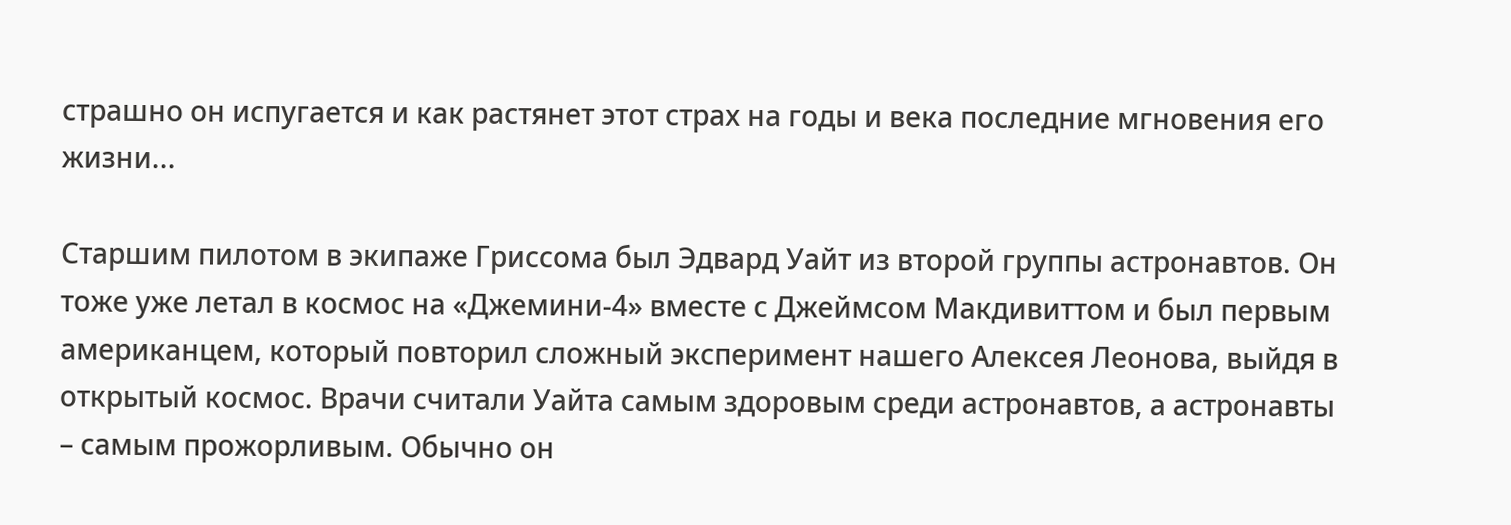страшно он испугается и как растянет этот страх на годы и века последние мгновения его жизни...

Старшим пилотом в экипаже Гриссома был Эдвард Уайт из второй группы астронавтов. Он тоже уже летал в космос на «Джемини-4» вместе с Джеймсом Макдивиттом и был первым американцем, который повторил сложный эксперимент нашего Алексея Леонова, выйдя в открытый космос. Врачи считали Уайта самым здоровым среди астронавтов, а астронавты – самым прожорливым. Обычно он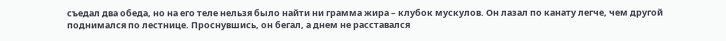съедал два обеда, но на его теле нельзя было найти ни грамма жира – клубок мускулов. Он лазал по канату легче, чем другой поднимался по лестнице. Проснувшись, он бегал, а днем не расставался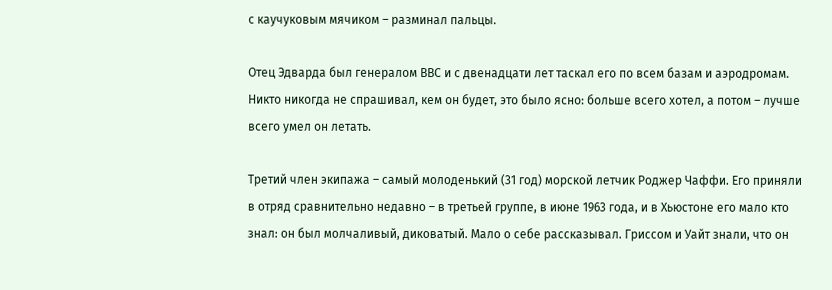с каучуковым мячиком – разминал пальцы.

Отец Эдварда был генералом ВВС и с двенадцати лет таскал его по всем базам и аэродромам. Никто никогда не спрашивал, кем он будет, это было ясно: больше всего хотел, а потом – лучше всего умел он летать.

Третий член экипажа – самый молоденький (31 год) морской летчик Роджер Чаффи. Его приняли в отряд сравнительно недавно – в третьей группе, в июне 1963 года, и в Хьюстоне его мало кто знал: он был молчаливый, диковатый. Мало о себе рассказывал. Гриссом и Уайт знали, что он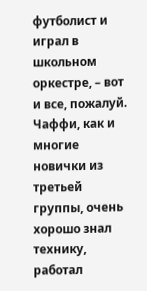футболист и играл в школьном оркестре, – вот и все, пожалуй. Чаффи, как и многие новички из третьей группы, очень хорошо знал технику, работал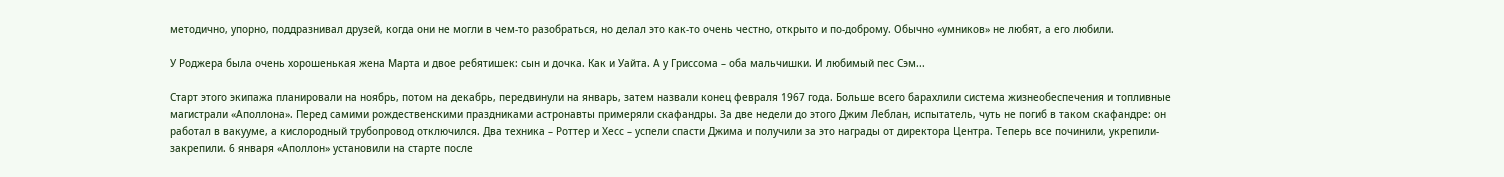методично, упорно, поддразнивал друзей, когда они не могли в чем-то разобраться, но делал это как-то очень честно, открыто и по-доброму. Обычно «умников» не любят, а его любили.

У Роджера была очень хорошенькая жена Марта и двое ребятишек: сын и дочка. Как и Уайта. А у Гриссома – оба мальчишки. И любимый пес Сэм...

Старт этого экипажа планировали на ноябрь, потом на декабрь, передвинули на январь, затем назвали конец февраля 1967 года. Больше всего барахлили система жизнеобеспечения и топливные магистрали «Аполлона». Перед самими рождественскими праздниками астронавты примеряли скафандры. За две недели до этого Джим Леблан, испытатель, чуть не погиб в таком скафандре: он работал в вакууме, а кислородный трубопровод отключился. Два техника – Роттер и Хесс – успели спасти Джима и получили за это награды от директора Центра. Теперь все починили, укрепили-закрепили. 6 января «Аполлон» установили на старте после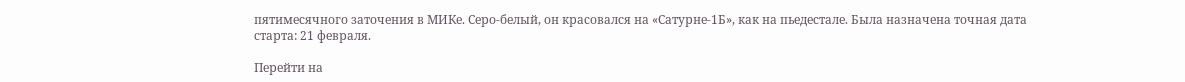пятимесячного заточения в МИКе. Серо-белый, он красовался на «Сатурне-1Б», как на пьедестале. Была назначена точная дата старта: 21 февраля.

Перейти на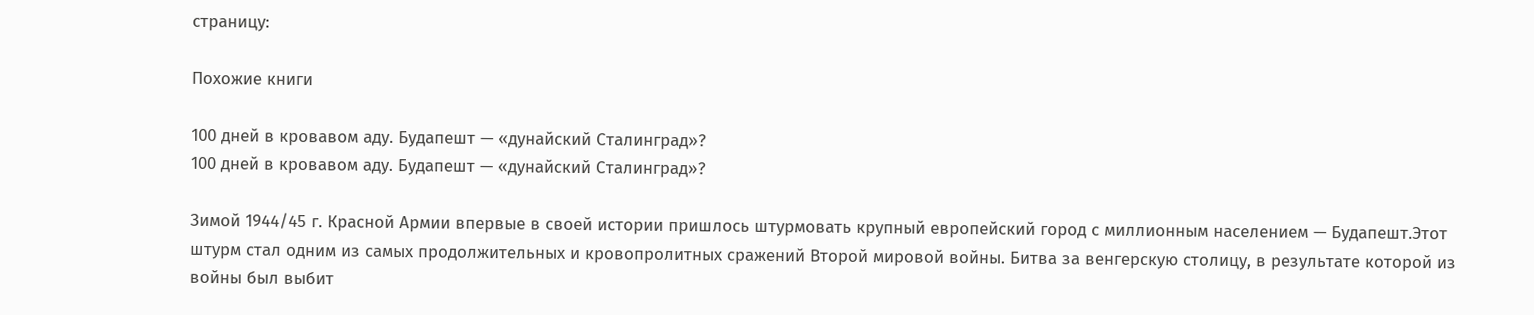страницу:

Похожие книги

100 дней в кровавом аду. Будапешт — «дунайский Сталинград»?
100 дней в кровавом аду. Будапешт — «дунайский Сталинград»?

Зимой 1944/45 г. Красной Армии впервые в своей истории пришлось штурмовать крупный европейский город с миллионным населением — Будапешт.Этот штурм стал одним из самых продолжительных и кровопролитных сражений Второй мировой войны. Битва за венгерскую столицу, в результате которой из войны был выбит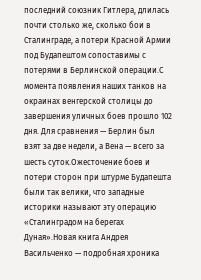последний союзник Гитлера, длилась почти столько же, сколько бои в Сталинграде, а потери Красной Армии под Будапештом сопоставимы с потерями в Берлинской операции.С момента появления наших танков на окраинах венгерской столицы до завершения уличных боев прошло 102 дня. Для сравнения — Берлин был взят за две недели, а Вена — всего за шесть суток.Ожесточение боев и потери сторон при штурме Будапешта были так велики, что западные историки называют эту операцию «Сталинградом на берегах Дуная».Новая книга Андрея Васильченко — подробная хроника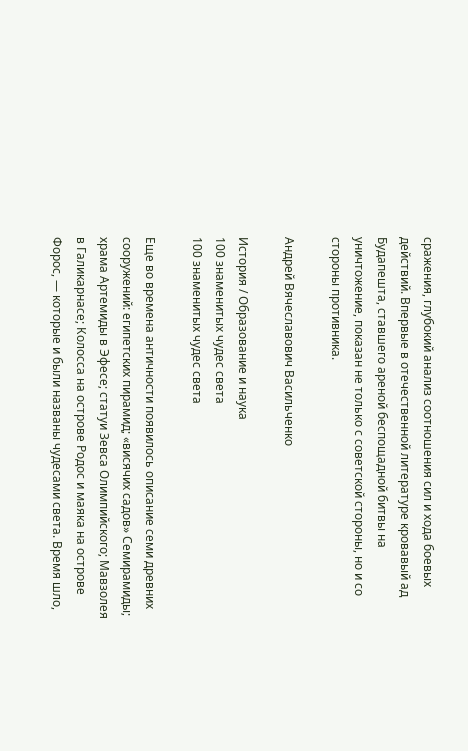сражения, глубокий анализ соотношения сил и хода боевых действий. Впервые в отечественной литературе кровавый ад Будапешта, ставшего ареной беспощадной битвы на уничтожение, показан не только с советской стороны, но и со стороны противника.

Андрей Вячеславович Васильченко

История / Образование и наука
100 знаменитых чудес света
100 знаменитых чудес света

Еще во времена античности появилось описание семи древних сооружений: египетских пирамид; «висячих садов» Семирамиды; храма Артемиды в Эфесе; статуи Зевса Олимпийского; Мавзолея в Галикарнасе; Колосса на острове Родос и маяка на острове Форос, — которые и были названы чудесами света. Время шло,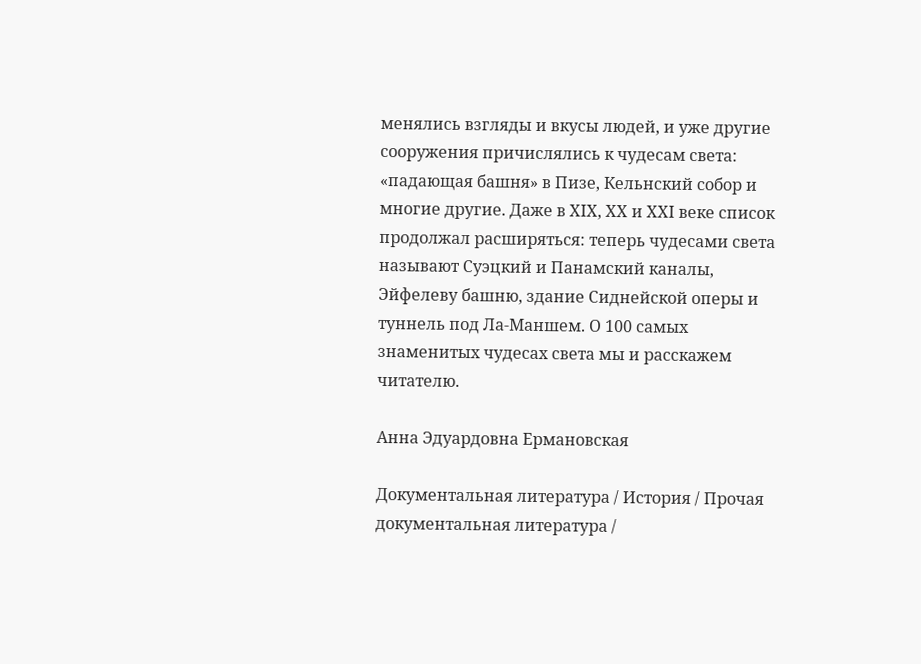менялись взгляды и вкусы людей, и уже другие сооружения причислялись к чудесам света: «падающая башня» в Пизе, Кельнский собор и многие другие. Даже в ХIХ, ХХ и ХХI веке список продолжал расширяться: теперь чудесами света называют Суэцкий и Панамский каналы, Эйфелеву башню, здание Сиднейской оперы и туннель под Ла-Маншем. О 100 самых знаменитых чудесах света мы и расскажем читателю.

Анна Эдуардовна Ермановская

Документальная литература / История / Прочая документальная литература /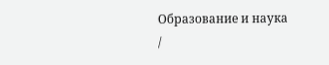Образование и наука /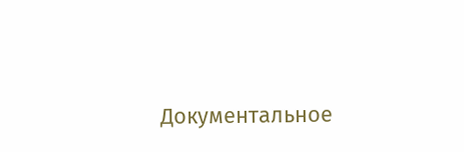Документальное